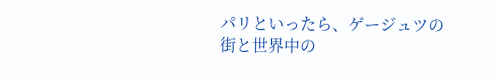パリといったら、ゲージュツの街と世界中の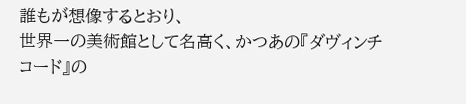誰もが想像するとおり、
世界一の美術館として名高く、かつあの『ダヴィンチコード』の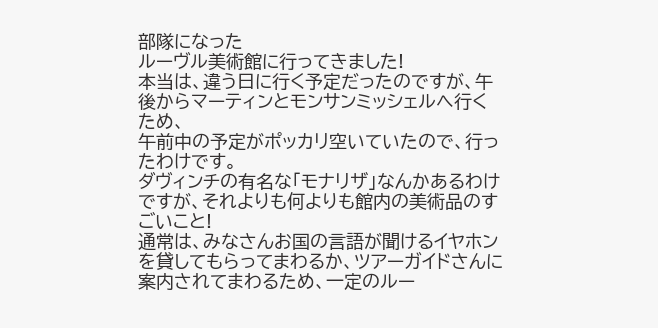部隊になった
ルーヴル美術館に行ってきました!
本当は、違う日に行く予定だったのですが、午後からマーティンとモンサンミッシェルへ行くため、
午前中の予定がポッカリ空いていたので、行ったわけです。
ダヴィンチの有名な「モナリザ」なんかあるわけですが、それよりも何よりも館内の美術品のすごいこと!
通常は、みなさんお国の言語が聞けるイヤホンを貸してもらってまわるか、ツアーガイドさんに案内されてまわるため、一定のルー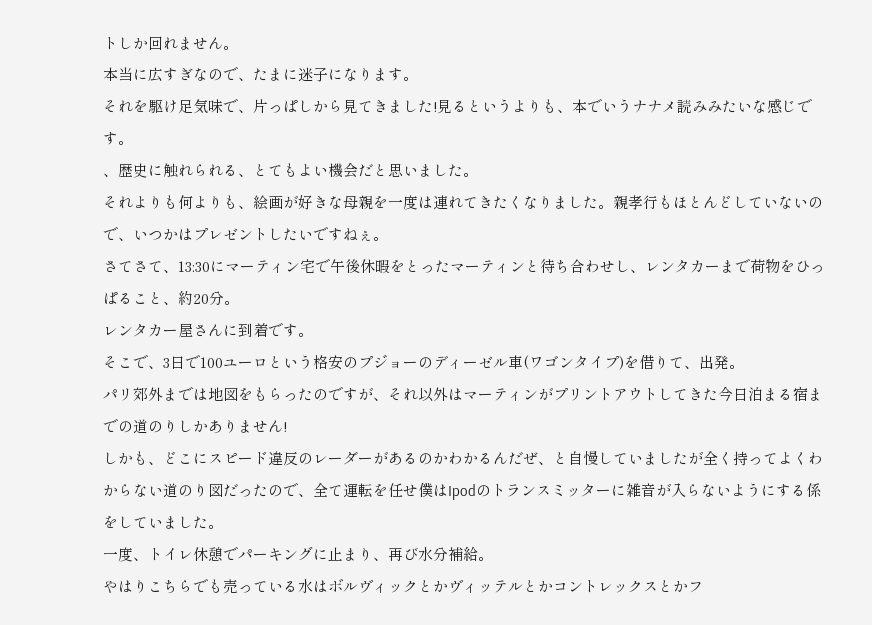トしか回れません。
本当に広すぎなので、たまに迷子になります。
それを駆け足気味で、片っぱしから見てきました!見るというよりも、本でいうナナメ読みみたいな感じです。
、歴史に触れられる、とてもよい機会だと思いました。
それよりも何よりも、絵画が好きな母親を一度は連れてきたくなりました。親孝行もほとんどしていないので、いつかはプレゼントしたいですねぇ。
さてさて、13:30にマーティン宅で午後休暇をとったマーティンと待ち合わせし、レンタカーまで荷物をひっぱること、約20分。
レンタカー屋さんに到着です。
そこで、3日で100ユーロという格安のプジョーのディーゼル車(ワゴンタイプ)を借りて、出発。
パリ郊外までは地図をもらったのですが、それ以外はマーティンがプリントアウトしてきた今日泊まる宿までの道のりしかありません!
しかも、どこにスピード違反のレーダーがあるのかわかるんだぜ、と自慢していましたが全く持ってよくわからない道のり図だったので、全て運転を任せ僕はIpodのトランスミッターに雑音が入らないようにする係をしていました。
一度、トイレ休憩でパーキングに止まり、再び水分補給。
やはりこちらでも売っている水はボルヴィックとかヴィッテルとかコントレックスとかフ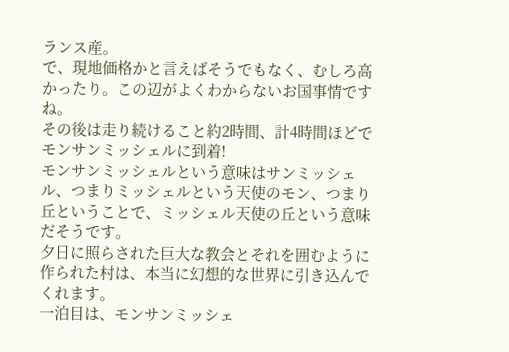ランス産。
で、現地価格かと言えばそうでもなく、むしろ高かったり。この辺がよくわからないお国事情ですね。
その後は走り続けること約2時間、計4時間ほどでモンサンミッシェルに到着!
モンサンミッシェルという意味はサンミッシェル、つまりミッシェルという天使のモン、つまり丘ということで、ミッシェル天使の丘という意味だそうです。
夕日に照らされた巨大な教会とそれを囲むように作られた村は、本当に幻想的な世界に引き込んでくれます。
一泊目は、モンサンミッシェ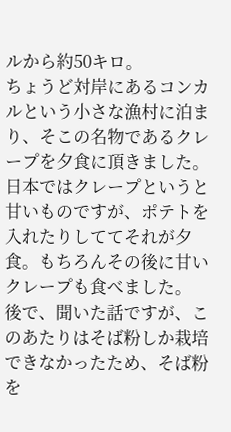ルから約50キロ。
ちょうど対岸にあるコンカルという小さな漁村に泊まり、そこの名物であるクレープを夕食に頂きました。
日本ではクレープというと甘いものですが、ポテトを入れたりしててそれが夕食。もちろんその後に甘いクレープも食べました。
後で、聞いた話ですが、このあたりはそば粉しか栽培できなかったため、そば粉を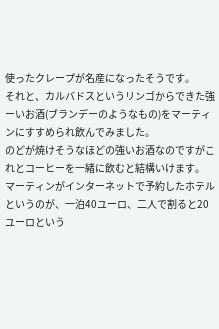使ったクレープが名産になったそうです。
それと、カルバドスというリンゴからできた強ーいお酒(ブランデーのようなもの)をマーティンにすすめられ飲んでみました。
のどが焼けそうなほどの強いお酒なのですがこれとコーヒーを一緒に飲むと結構いけます。
マーティンがインターネットで予約したホテルというのが、一泊40ユーロ、二人で割ると20ユーロという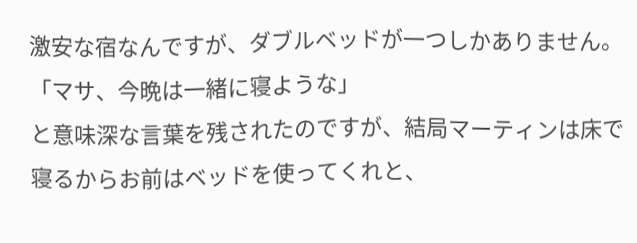激安な宿なんですが、ダブルベッドが一つしかありません。
「マサ、今晩は一緒に寝ような」
と意味深な言葉を残されたのですが、結局マーティンは床で寝るからお前はベッドを使ってくれと、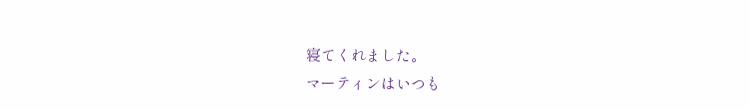寝てくれました。
マーティンはいつも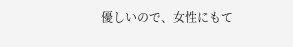優しいので、女性にもて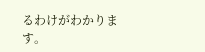るわけがわかります。